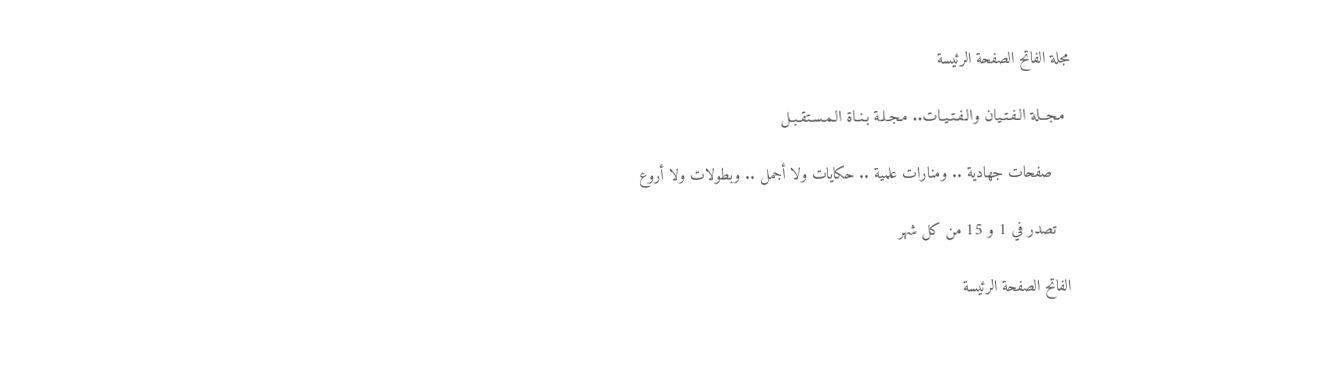مجلة الفاتح الصفحة الرئيسة

 مـجــلة الـفـتـيان والـفـتـيـات.. مـجـلـة بـنـاة الـمـسـتقـبـل

    صفحات جهادية .. ومنارات علمية .. حكايات ولا أجمل .. وبطولات ولا أروع

   تصدر في 1 و 15 من كل شهر

الفاتح الصفحة الرئيسة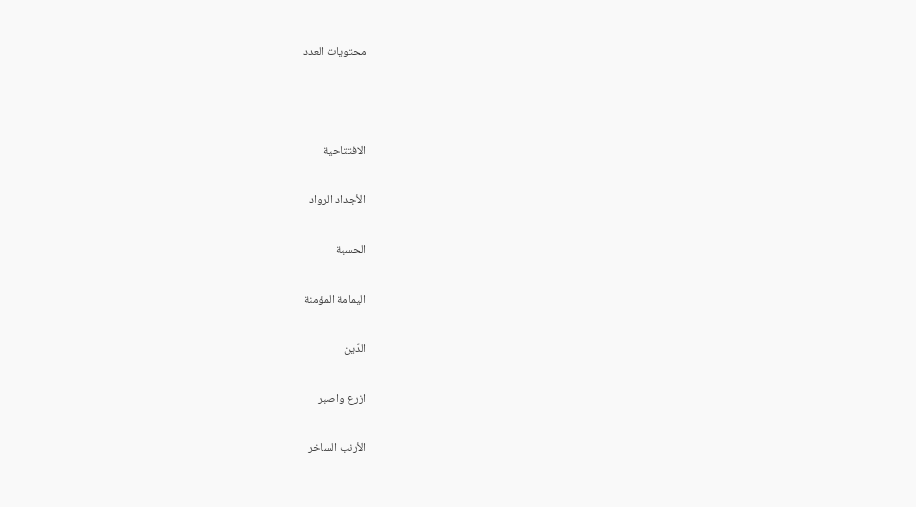محتويات العدد



الافتتاحية

الأجداد الرواد

الحسبة

اليمامة المؤمنة

الدّين

ازرع واصبر

الأرنب الساخر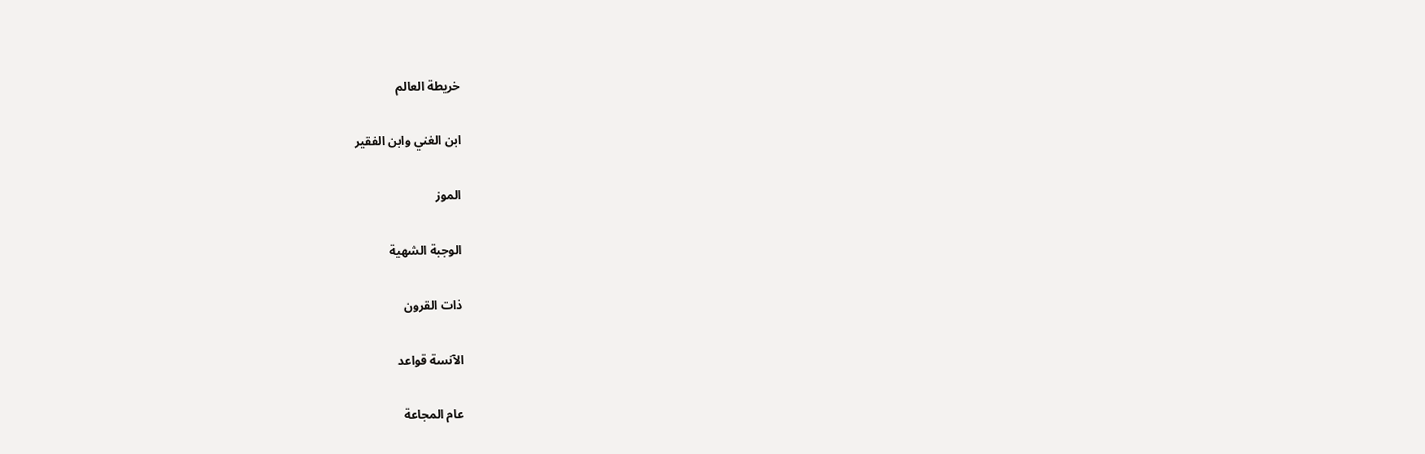خريطة العالم

ابن الغني وابن الفقير

الموز

الوجبة الشهية

ذات القرون

الآنسة قواعد

عام المجاعة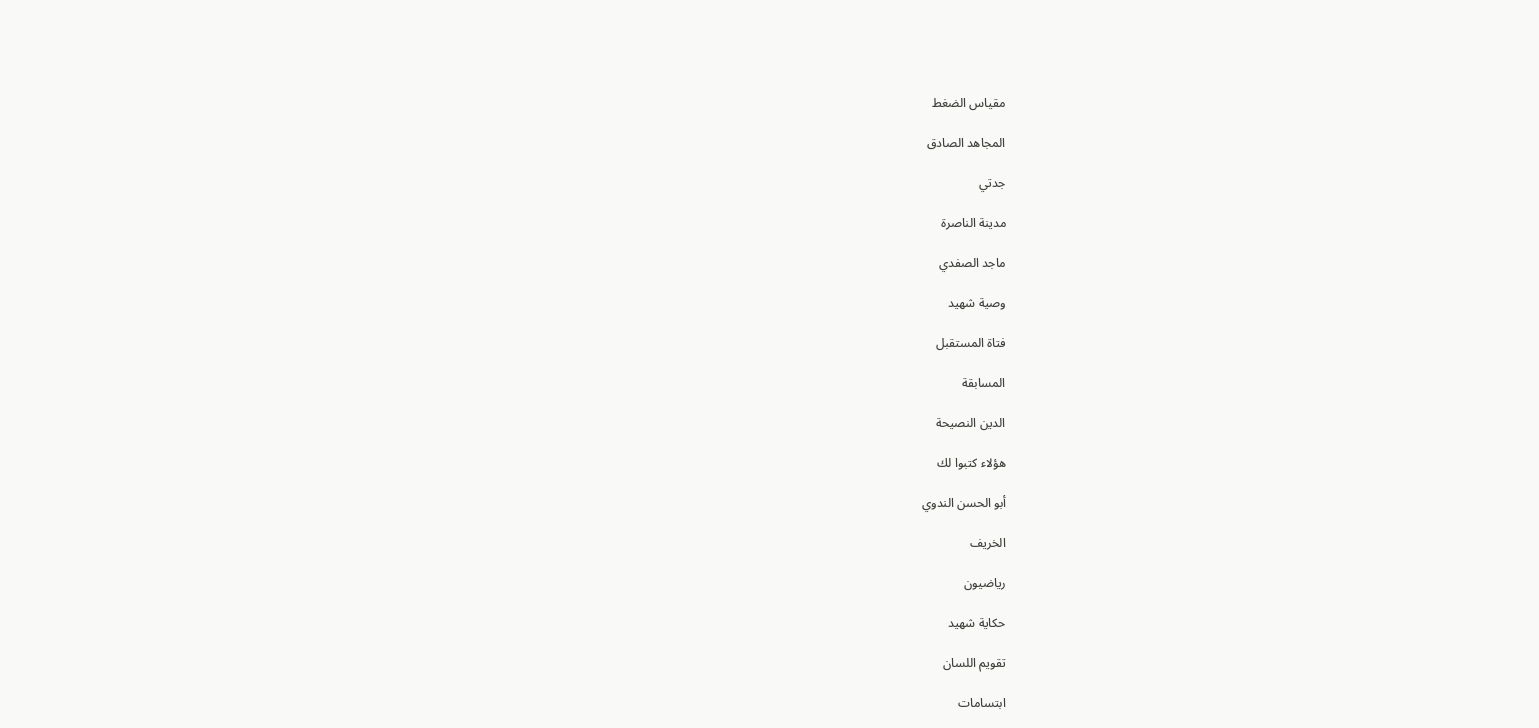مقياس الضغط

المجاهد الصادق

جدتي

مدينة الناصرة

ماجد الصفدي

وصية شهيد

فتاة المستقبل

المسابقة

الدين النصيحة

هؤلاء كتبوا لك

أبو الحسن الندوي

الخريف

رياضيون

حكاية شهيد

تقويم اللسان

ابتسامات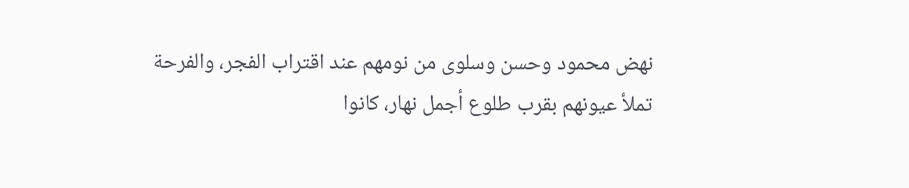نهض محمود وحسن وسلوى من نومهم عند اقتراب الفجر، والفرحة تملأ عيونهم بقرب طلوع أجمل نهار، كانوا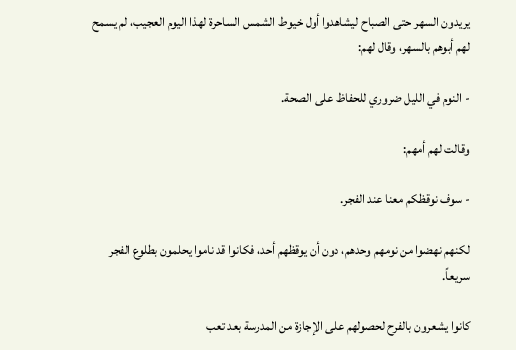يريدون السهر حتى الصباح ليشاهدوا أول خيوط الشمس الساحرة لهذا اليوم العجيب، لم يسمح لهم أبوهم بالسهر، وقال لهم:

- النوم في الليل ضروري للحفاظ على الصحة.

وقالت لهم أمهم:

- سوف نوقظكم معنا عند الفجر.

لكنهم نهضوا من نومهم وحدهم، دون أن يوقظهم أحد، فكانوا قد ناموا يحلمون بطلوع الفجر سريعاً.

كانوا يشعرون بالفرح لحصولهم على الإجازة من المدرسة بعد تعب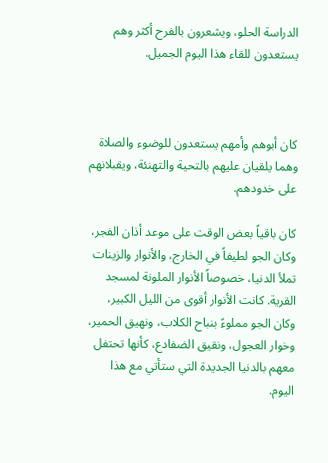الدراسة الحلو، ويشعرون بالفرح أكثر وهم يستعدون للقاء هذا اليوم الجميل.



كان أبوهم وأمهم يستعدون للوضوء والصلاة وهما يلقيان عليهم بالتحية والتهنئة، ويقبلانهم على خدودهم.

كان باقياً بعض الوقت على موعد أذان الفجر، وكان الجو لطيفاً في الخارج، والأنوار والزينات تملأ الدنيا، خصوصاً الأنوار الملونة لمسجد القرية. كانت الأنوار أقوى من الليل الكبير، وكان الجو مملوءً بنباح الكلاب، ونهيق الحمير، وخوار العجول، ونقيق الضفادع، كأنها تحتفل معهم بالدنيا الجديدة التي ستأتي مع هذا اليوم.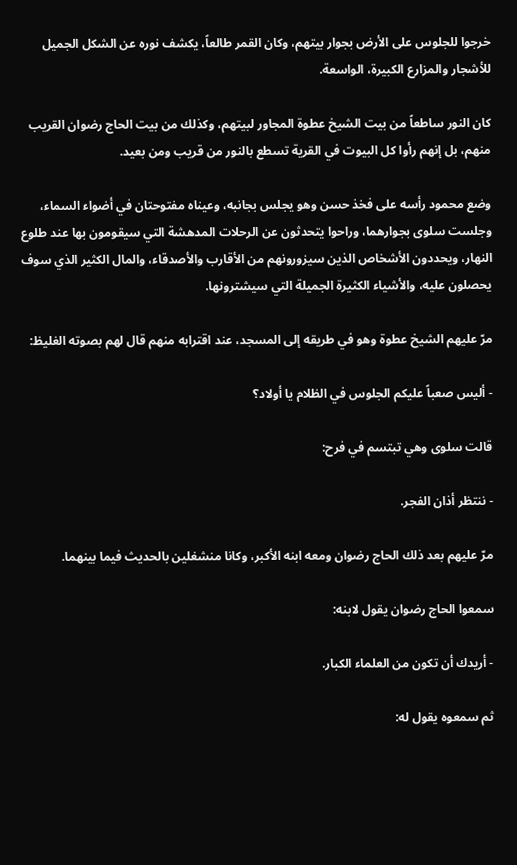خرجوا للجلوس على الأرض بجوار بيتهم، وكان القمر طالعاً، يكشف نوره عن الشكل الجميل للأشجار والمزارع الكبيرة، الواسعة.

كان النور ساطعاً من بيت الشيخ عطوة المجاور لبيتهم، وكذلك من بيت الحاج رضوان القريب منهم، بل إنهم رأوا كل البيوت في القرية تسطع بالنور من قريب ومن بعيد.

وضع محمود رأسه على فخذ حسن وهو يجلس بجانبه، وعيناه مفتوحتان في أضواء السماء، وجلست سلوى بجوارهما، وراحوا يتحدثون عن الرحلات المدهشة التي سيقومون بها عند طلوع النهار، ويحددون الأشخاص الذين سيزورونهم من الأقارب والأصدقاء، والمال الكثير الذي سوف يحصلون عليه، والأشياء الكثيرة الجميلة التي سيشترونها.

مرّ عليهم الشيخ عطوة وهو في طريقه إلى المسجد، عند اقترابه منهم قال لهم بصوته الغليظ:

- أليس صعباً عليكم الجلوس في الظلام يا أولاد؟

قالت سلوى وهي تبتسم في فرح:

- ننتظر أذان الفجر.

مرّ عليهم بعد ذلك الحاج رضوان ومعه ابنه الأكبر، وكانا منشغلين بالحديث فيما بينهما.

سمعوا الحاج رضوان يقول لابنه:

- أريدك أن تكون من العلماء الكبار.

ثم سمعوه يقول له: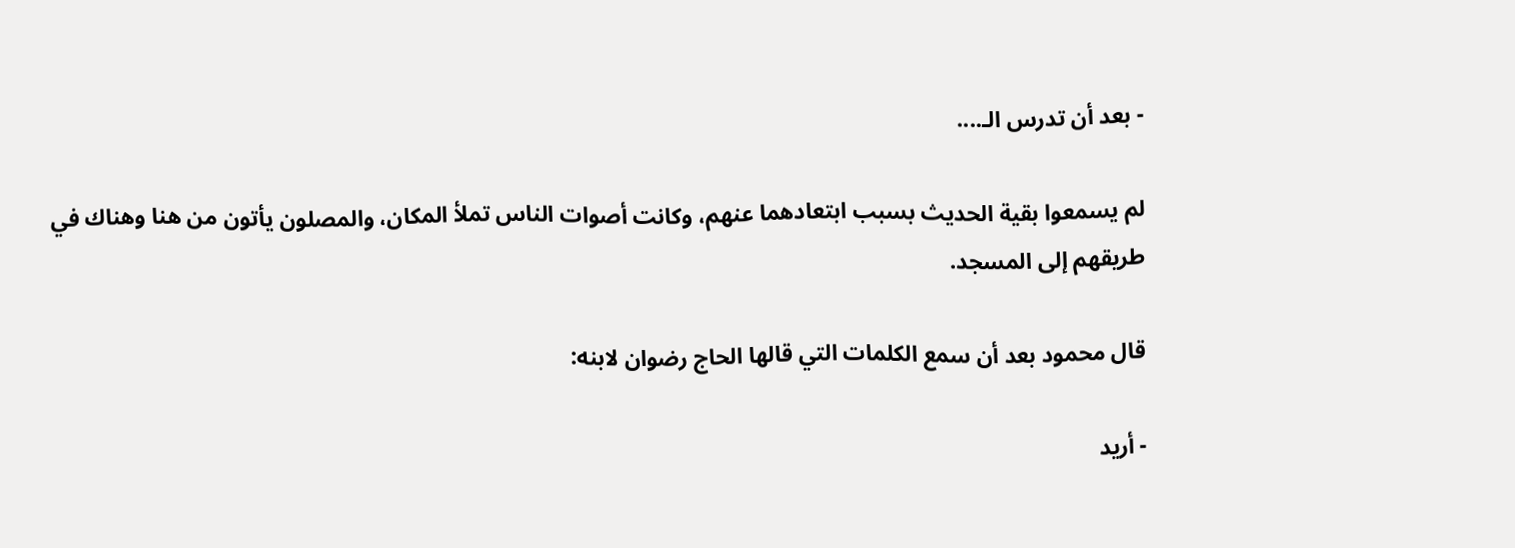- بعد أن تدرس الـ....

لم يسمعوا بقية الحديث بسبب ابتعادهما عنهم، وكانت أصوات الناس تملأ المكان، والمصلون يأتون من هنا وهناك في طريقهم إلى المسجد.

قال محمود بعد أن سمع الكلمات التي قالها الحاج رضوان لابنه:

- أريد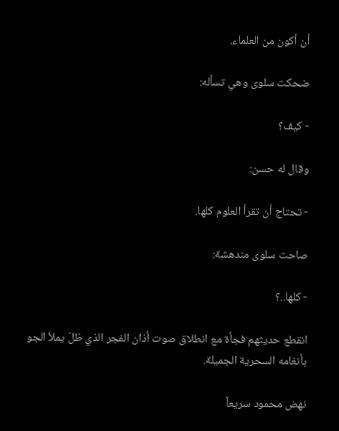أن أكون من العلماء.

ضحكت سلوى وهي تسأله:

- كيف؟

وقال له حسن:

- تحتاج أن تقرأ العلوم كلها.

صاحت سلوى مندهشة:

- كلها..؟

انقطع حديثهم فجأة مع انطلاق صوت أذان الفجر الذي ظلّ يملأ الجو بأنغامه السحرية الجميلة.

نهض محمود سريعاً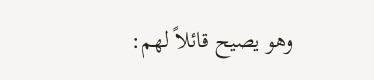وهو يصيح قائلاً لهم: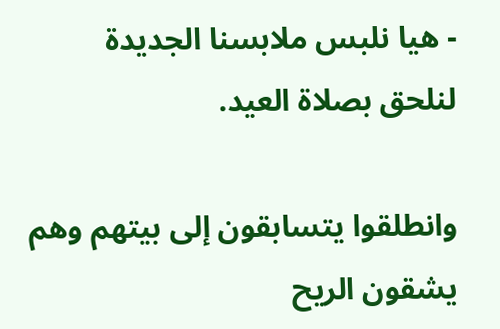- هيا نلبس ملابسنا الجديدة لنلحق بصلاة العيد.

وانطلقوا يتسابقون إلى بيتهم وهم يشقون الريح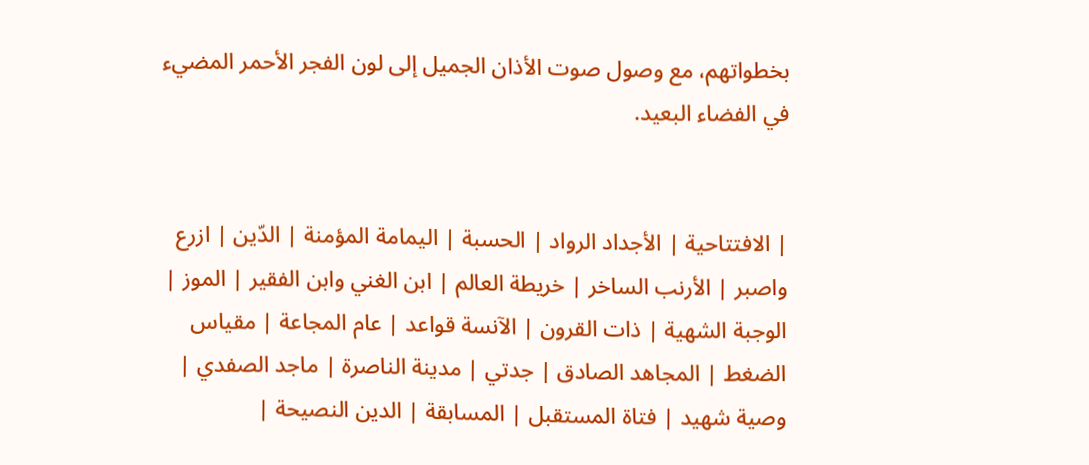بخطواتهم، مع وصول صوت الأذان الجميل إلى لون الفجر الأحمر المضيء في الفضاء البعيد.


| الافتتاحية | الأجداد الرواد | الحسبة | اليمامة المؤمنة | الدّين | ازرع واصبر | الأرنب الساخر | خريطة العالم | ابن الغني وابن الفقير | الموز | الوجبة الشهية | ذات القرون | الآنسة قواعد | عام المجاعة | مقياس الضغط | المجاهد الصادق | جدتي | مدينة الناصرة | ماجد الصفدي | وصية شهيد | فتاة المستقبل | المسابقة | الدين النصيحة |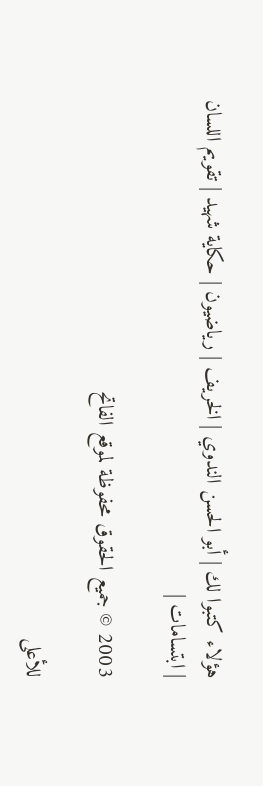هؤلاء كتبوا لك | أبو الحسن الندوي | الخريف | رياضيون | حكاية شهيد | تقويم اللسان | ابتسامات |

2003 © جميع الحقوق محفوظة لموقع الفاتح

للأعلى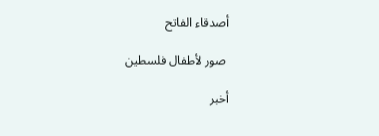أصدقاء الفاتح

 صور لأطفال فلسطين

أخبر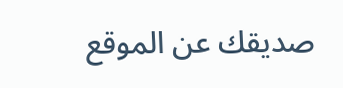صديقك عن الموقع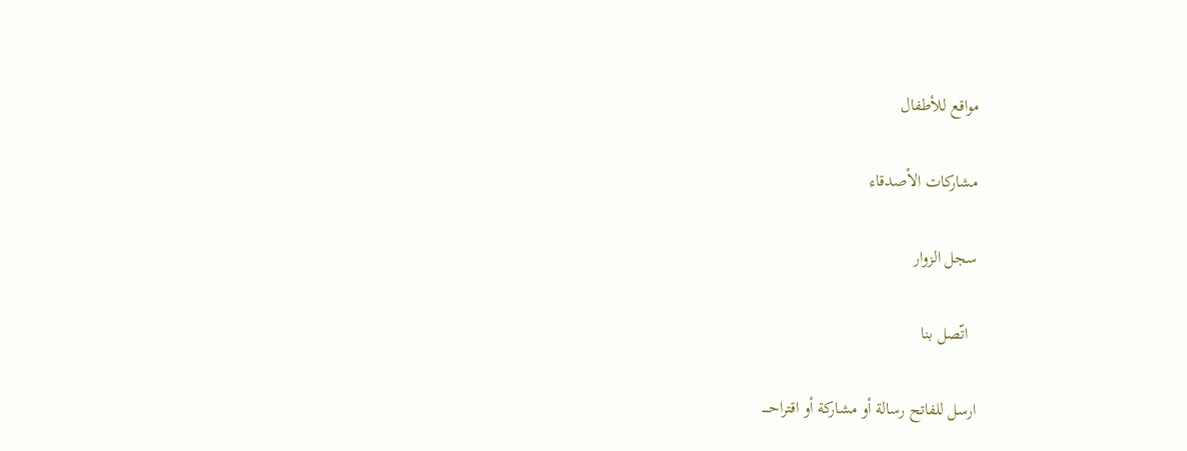مواقع للأطفال

مشاركات الأصدقاء

سجل الزوار

  اتّصل بنا

ارسل للفاتح رسالة أو مشاركة أو اقتراحــــ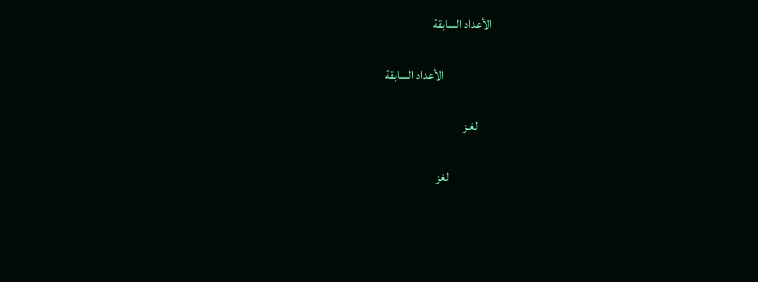الأعداد السابقة

                    الأعداد السابقة

      لغـز

                  لغز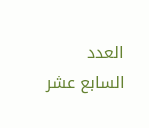العدد السابع عشر